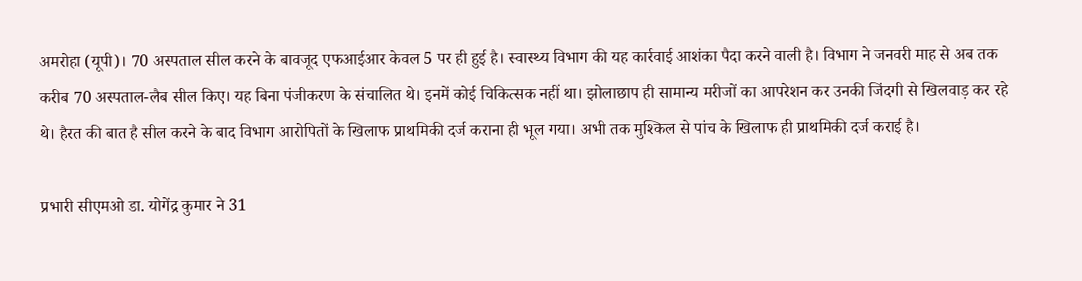अमरोहा (यूपी)। 70 अस्पताल सील करने के बावजूद एफआईआर केवल 5 पर ही हुई है। स्वास्थ्य विभाग की यह कार्रवाई आशंका पैदा करने वाली है। विभाग ने जनवरी माह से अब तक करीब 70 अस्पताल-लैब सील किए। यह बिना पंजीकरण के संचालित थे। इनमें कोई चिकित्सक नहीं था। झोलाछाप ही सामान्य मरीजों का आपरेशन कर उनकी जिंदगी से खिलवाड़ कर रहे थे। हैरत की बात है सील करने के बाद विभाग आरोपितों के खिलाफ प्राथमिकी दर्ज कराना ही भूल गया। अभी तक मुश्किल से पांच के खिलाफ ही प्राथमिकी दर्ज कराई है।

प्रभारी सीएमओ डा. योगेंद्र कुमार ने 31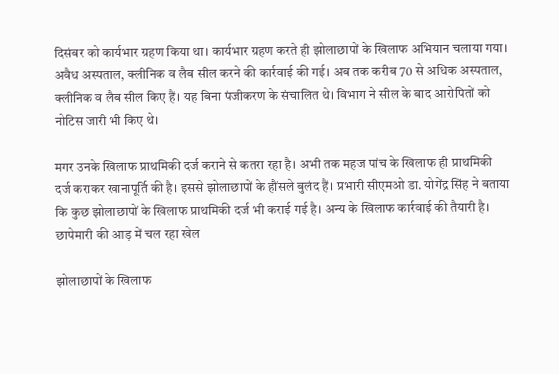दिसंबर को कार्यभार ग्रहण किया था। कार्यभार ग्रहण करते ही झोलाछापों के खिलाफ अभियान चलाया गया। अवैध अस्पताल, क्लीनिक व लैब सील करने की कार्रवाई की गई। अब तक करीब 70 से अधिक अस्पताल, क्लीनिक व लैब सील किए हैं। यह बिना पंजीकरण के संचालित थे। विभाग ने सील के बाद आरोपितों को नोटिस जारी भी किए थे।

मगर उनके खिलाफ प्राथमिकी दर्ज कराने से कतरा रहा है। अभी तक महज पांच के खिलाफ ही प्राथमिकी दर्ज कराकर खानापूर्ति की है। इससे झोलाछापों के हौंसले बुलंद हैं। प्रभारी सीएमओ डा. योगेंद्र सिंह ने बताया कि कुछ झोलाछापों के खिलाफ प्राथमिकी दर्ज भी कराई गई है। अन्य के खिलाफ कार्रवाई की तैयारी है।
छापेमारी की आड़ में चल रहा खेल

झोलाछापों के खिलाफ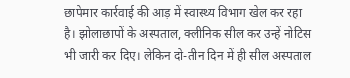छापेमार कार्रवाई की आड़ में स्वास्थ्य विभाग खेल कर रहा है। झोलाछापों के अस्पताल, क्लीनिक सील कर उन्हें नोटिस भी जारी कर दिए। लेकिन दो-तीन दिन में ही सील अस्पताल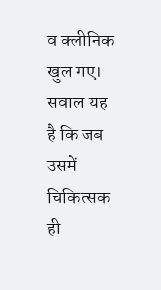व क्लीनिक खुल गए। सवाल यह है कि जब उसमें चिकित्सक ही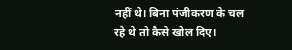नहीं थे। बिना पंजीकरण के चल रहे थे तो कैसे खोल दिए।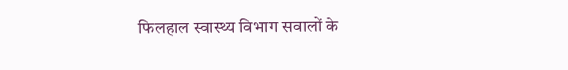फिलहाल स्वास्थ्य विभाग सवालों के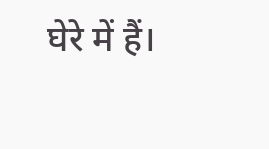घेरे में हैं।